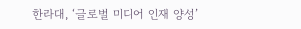한라대, ‘글로벌 미디어 인재 양성’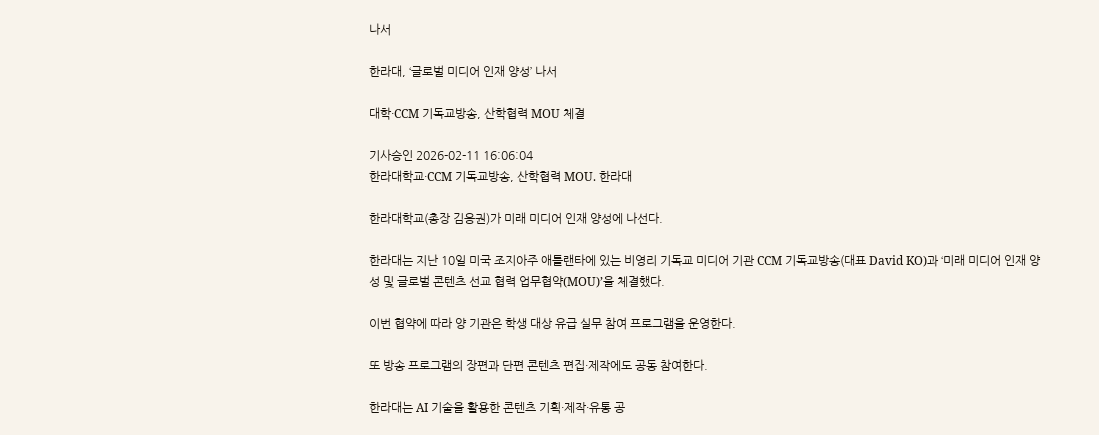나서

한라대, ‘글로벌 미디어 인재 양성’ 나서

대학·CCM 기독교방송, 산학협력 MOU 체결

기사승인 2026-02-11 16:06:04
한라대학교·CCM 기독교방송, 산학협력 MOU. 한라대

한라대학교(총장 김응권)가 미래 미디어 인재 양성에 나선다.

한라대는 지난 10일 미국 조지아주 애틀랜타에 있는 비영리 기독교 미디어 기관 CCM 기독교방송(대표 David KO)과 ‘미래 미디어 인재 양성 및 글로벌 콘텐츠 선교 협력 업무협약(MOU)’을 체결했다.

이번 협약에 따라 양 기관은 학생 대상 유급 실무 참여 프로그램을 운영한다.

또 방송 프로그램의 장편과 단편 콘텐츠 편집·제작에도 공동 참여한다.

한라대는 AI 기술을 활용한 콘텐츠 기획·제작·유통 공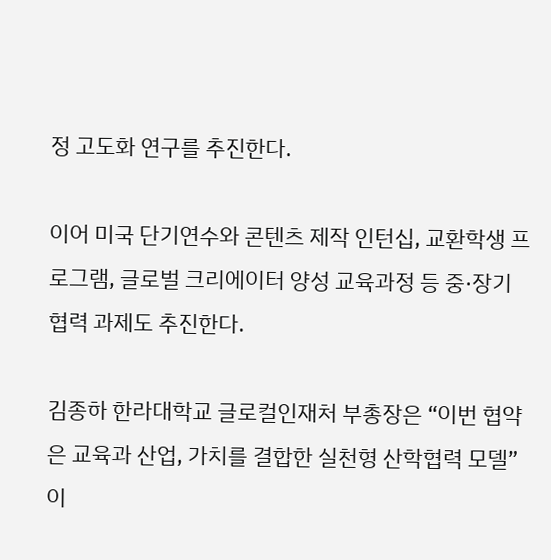정 고도화 연구를 추진한다.

이어 미국 단기연수와 콘텐츠 제작 인턴십, 교환학생 프로그램, 글로벌 크리에이터 양성 교육과정 등 중·장기 협력 과제도 추진한다.

김종하 한라대학교 글로컬인재처 부총장은 “이번 협약은 교육과 산업, 가치를 결합한 실천형 산학협력 모델”이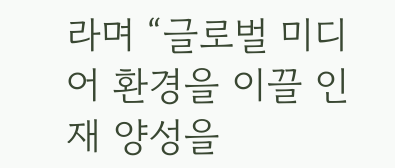라며 “글로벌 미디어 환경을 이끌 인재 양성을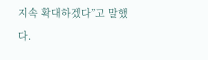지속 확대하겠다”고 말했다.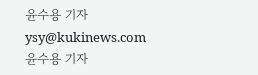윤수용 기자
ysy@kukinews.com
윤수용 기자